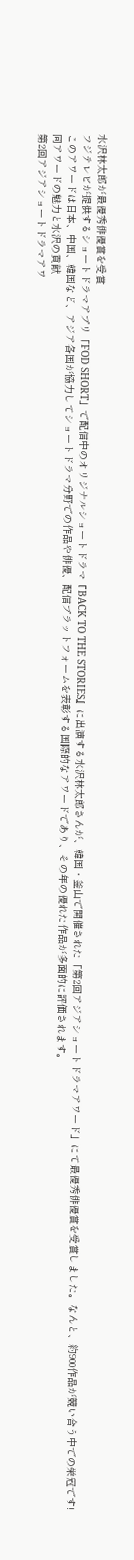水沢林太郎が最優秀俳優賞を受賞
フジテレビが提供するショートドラマアプリ「FOD SHORT」で配信中のオリジナルショートドラマ『BACK TO THE STORIES』に出演する水沢林太郎さんが、韓国・釜山で開催された「第2回アジアショートドラマアワード」にて最優秀俳優賞を受賞しました。なんと、約900作品が競い合う中での栄冠です!
このアワードは日本、中国、韓国など、アジア各国が協力してショートドラマ分野での作品や俳優、配信プラットフォームを表彰する国際的なアワードであり、その年の優れた作品が多面的に評価されます。
同アワードの魅力と水沢の貢献
第2回アジアショートドラマアワ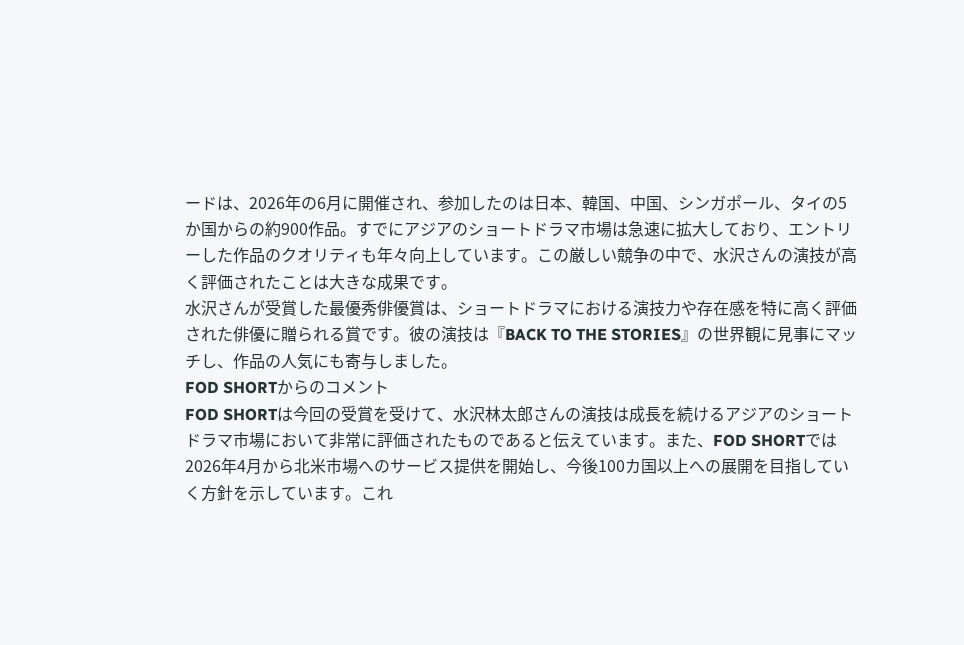ードは、2026年の6月に開催され、参加したのは日本、韓国、中国、シンガポール、タイの5か国からの約900作品。すでにアジアのショートドラマ市場は急速に拡大しており、エントリーした作品のクオリティも年々向上しています。この厳しい競争の中で、水沢さんの演技が高く評価されたことは大きな成果です。
水沢さんが受賞した最優秀俳優賞は、ショートドラマにおける演技力や存在感を特に高く評価された俳優に贈られる賞です。彼の演技は『BACK TO THE STORIES』の世界観に見事にマッチし、作品の人気にも寄与しました。
FOD SHORTからのコメント
FOD SHORTは今回の受賞を受けて、水沢林太郎さんの演技は成長を続けるアジアのショートドラマ市場において非常に評価されたものであると伝えています。また、FOD SHORTでは2026年4月から北米市場へのサービス提供を開始し、今後100カ国以上への展開を目指していく方針を示しています。これ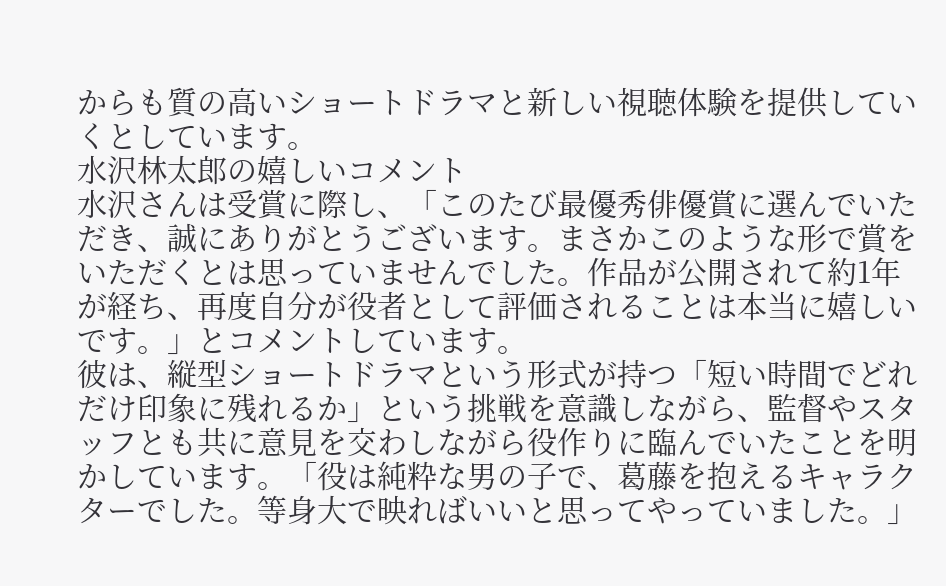からも質の高いショートドラマと新しい視聴体験を提供していくとしています。
水沢林太郎の嬉しいコメント
水沢さんは受賞に際し、「このたび最優秀俳優賞に選んでいただき、誠にありがとうございます。まさかこのような形で賞をいただくとは思っていませんでした。作品が公開されて約1年が経ち、再度自分が役者として評価されることは本当に嬉しいです。」とコメントしています。
彼は、縦型ショートドラマという形式が持つ「短い時間でどれだけ印象に残れるか」という挑戦を意識しながら、監督やスタッフとも共に意見を交わしながら役作りに臨んでいたことを明かしています。「役は純粋な男の子で、葛藤を抱えるキャラクターでした。等身大で映ればいいと思ってやっていました。」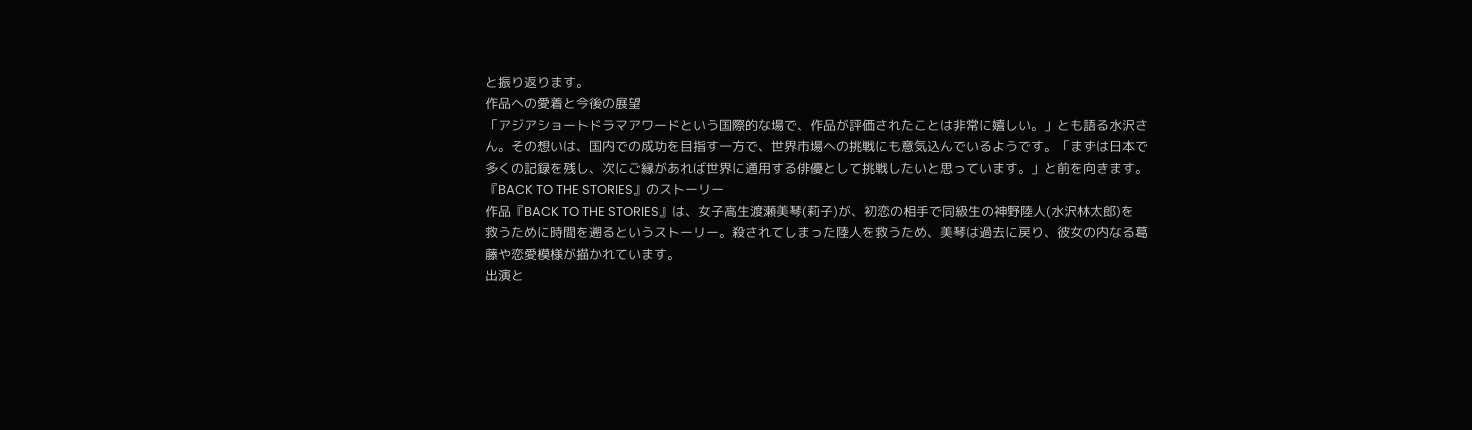と振り返ります。
作品への愛着と今後の展望
「アジアショートドラマアワードという国際的な場で、作品が評価されたことは非常に嬉しい。」とも語る水沢さん。その想いは、国内での成功を目指す一方で、世界市場への挑戦にも意気込んでいるようです。「まずは日本で多くの記録を残し、次にご縁があれば世界に通用する俳優として挑戦したいと思っています。」と前を向きます。
『BACK TO THE STORIES』のストーリー
作品『BACK TO THE STORIES』は、女子高生渡瀬美琴(莉子)が、初恋の相手で同級生の神野陸人(水沢林太郎)を救うために時間を遡るというストーリー。殺されてしまった陸人を救うため、美琴は過去に戻り、彼女の内なる葛藤や恋愛模様が描かれています。
出演と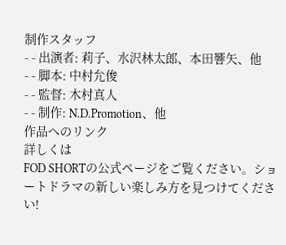制作スタッフ
- - 出演者: 莉子、水沢林太郎、本田響矢、他
- - 脚本: 中村允俊
- - 監督: 木村真人
- - 制作: N.D.Promotion、他
作品へのリンク
詳しくは
FOD SHORTの公式ページをご覧ください。ショートドラマの新しい楽しみ方を見つけてください!